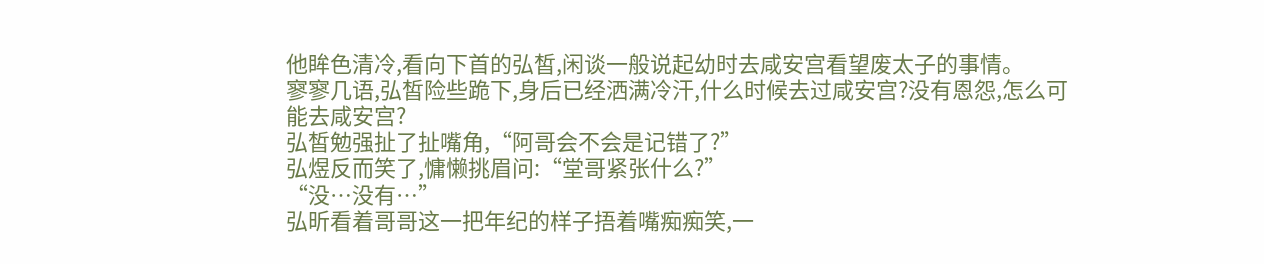他眸色清冷,看向下首的弘皙,闲谈一般说起幼时去咸安宫看望废太子的事情。
寥寥几语,弘皙险些跪下,身后已经洒满冷汗,什么时候去过咸安宫?没有恩怨,怎么可能去咸安宫?
弘皙勉强扯了扯嘴角,“阿哥会不会是记错了?”
弘煜反而笑了,慵懒挑眉问:“堂哥紧张什么?”
“没…没有…”
弘昕看着哥哥这一把年纪的样子捂着嘴痴痴笑,一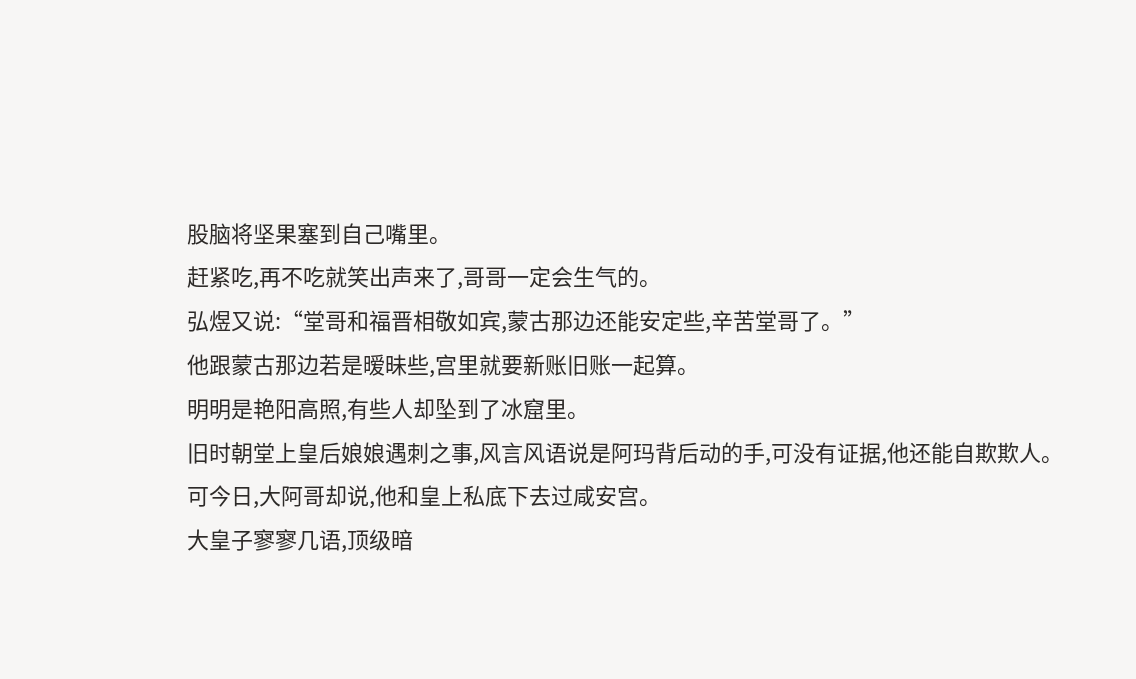股脑将坚果塞到自己嘴里。
赶紧吃,再不吃就笑出声来了,哥哥一定会生气的。
弘煜又说:“堂哥和福晋相敬如宾,蒙古那边还能安定些,辛苦堂哥了。”
他跟蒙古那边若是暧昧些,宫里就要新账旧账一起算。
明明是艳阳高照,有些人却坠到了冰窟里。
旧时朝堂上皇后娘娘遇刺之事,风言风语说是阿玛背后动的手,可没有证据,他还能自欺欺人。
可今日,大阿哥却说,他和皇上私底下去过咸安宫。
大皇子寥寥几语,顶级暗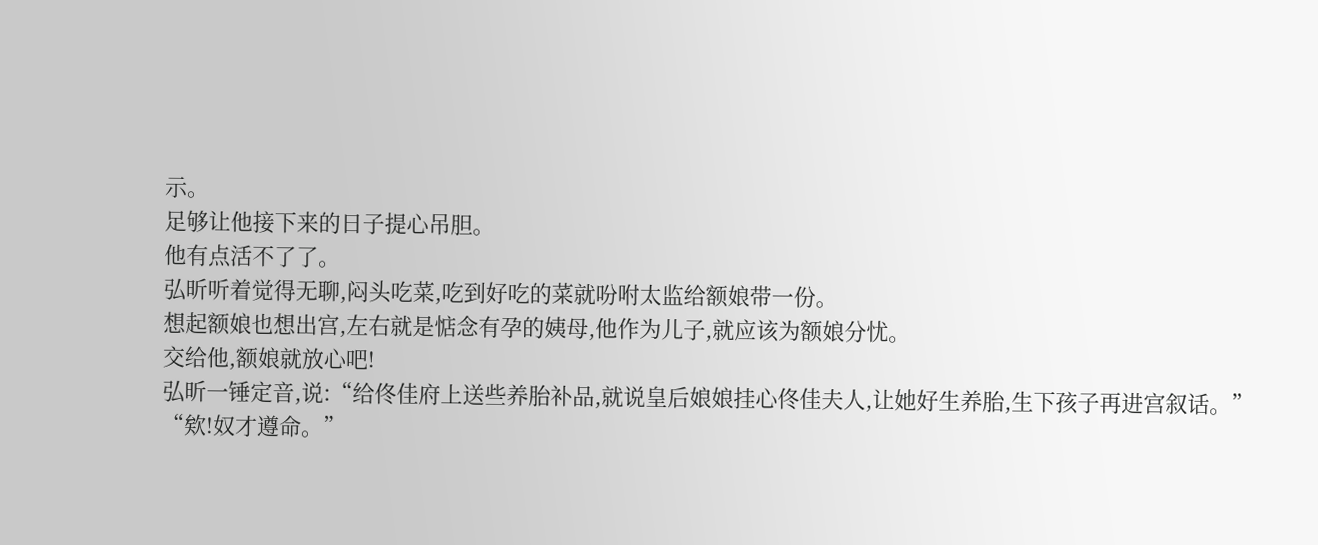示。
足够让他接下来的日子提心吊胆。
他有点活不了了。
弘昕听着觉得无聊,闷头吃菜,吃到好吃的菜就吩咐太监给额娘带一份。
想起额娘也想出宫,左右就是惦念有孕的姨母,他作为儿子,就应该为额娘分忧。
交给他,额娘就放心吧!
弘昕一锤定音,说:“给佟佳府上送些养胎补品,就说皇后娘娘挂心佟佳夫人,让她好生养胎,生下孩子再进宫叙话。”
“欸!奴才遵命。”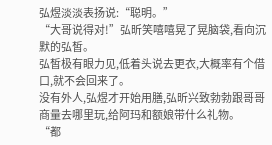弘煜淡淡表扬说:“聪明。”
“大哥说得对!”弘昕笑嘻嘻晃了晃脑袋,看向沉默的弘皙。
弘皙极有眼力见,低着头说去更衣,大概率有个借口,就不会回来了。
没有外人,弘煜才开始用膳,弘昕兴致勃勃跟哥哥商量去哪里玩,给阿玛和额娘带什么礼物。
“都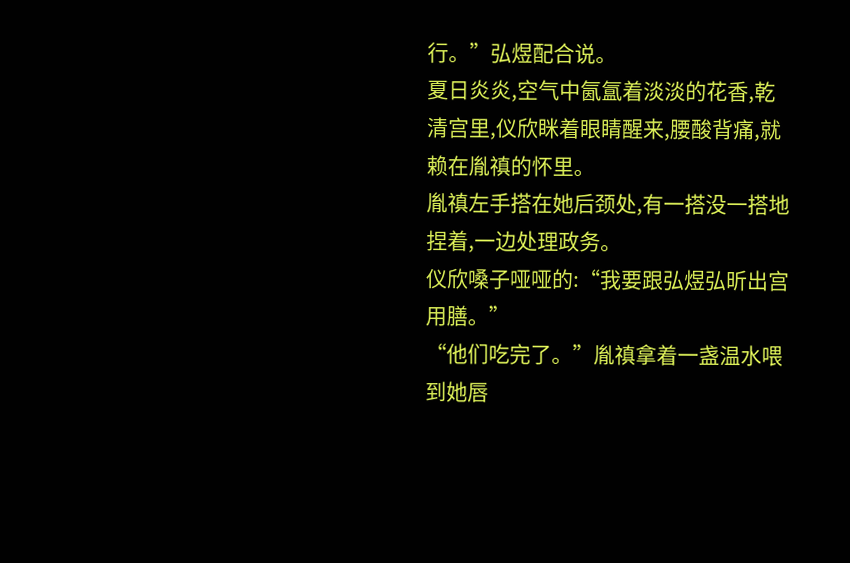行。”弘煜配合说。
夏日炎炎,空气中氤氲着淡淡的花香,乾清宫里,仪欣眯着眼睛醒来,腰酸背痛,就赖在胤禛的怀里。
胤禛左手搭在她后颈处,有一搭没一搭地捏着,一边处理政务。
仪欣嗓子哑哑的:“我要跟弘煜弘昕出宫用膳。”
“他们吃完了。”胤禛拿着一盏温水喂到她唇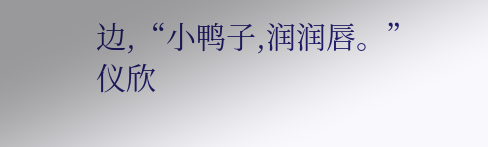边,“小鸭子,润润唇。”
仪欣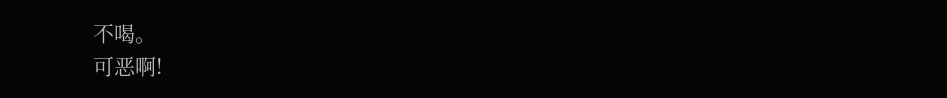不喝。
可恶啊!